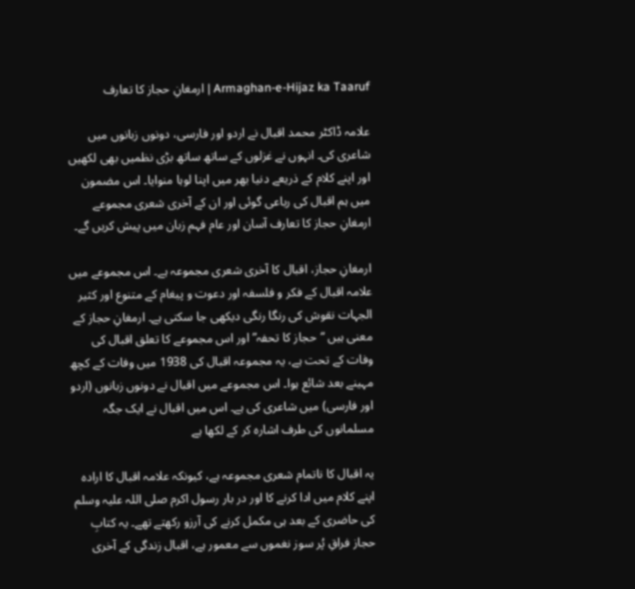Armaghan-e-Hijaz ka Taaruf | ارمغانِ حجاز کا تعارف

علامہ ڈاکٹر محمد اقبال نے اردو اور فارسی، دونوں زبانوں میں شاعری کی۔ انہوں نے غزلوں کے ساتھ ساتھ بڑی نظمیں بھی لکھیں اور اپنے کلام کے ذریعے دنیا بھر میں اپنا لوہا منوایا۔ اس مضمون میں ہم اقبال کی رباعی گوئی اور ان کے آخری شعری مجموعے ارمغانِ حجاز کا تعارف آسان اور عام فہم زبان میں پیش کریں گے۔

ارمغانِ حجاز، اقبال کا آخری شعری مجموعہ ہے۔ اس مجموعے میں علامہ اقبال کے فکر و فلسفہ اور دعوت و پیغام کے متنوع اور کثیر الجہات نقوش کی رنگا رنگی دیکھی جا سکتی ہے۔ ارمغانِ حجاز کے معنی ہیں “حجاز کا تحفہ” اور اس مجموعے کا تعلق اقبال کی وفات کے تحت ہے، یہ مجموعہ اقبال کی 1938 میں وفات کے کچھ مہینے بعد شائع ہوا۔ اس مجموعے میں اقبال نے دونوں زبانوں (اردو اور فارسی) میں شاعری کی ہے۔ اس میں اقبال نے ایک جگہ مسلمانوں کی طرف اشارہ کر کے لکھا ہے

یہ اقبال کا ناتمام شعری مجموعہ ہے، کیونکہ علامہ اقبال کا ارادہ اپنے کلام میں ادا کرنے کا اور در بار رسول اکرم صلی اللہ علیہ وسلم کی حاضری کے بعد ہی مکمل کرنے کی آرزو رکھتے تھے۔ یہ کتابِ حجاز فراقِ پُر سوز نغموں سے معمور ہے، اقبال زندگی کے آخری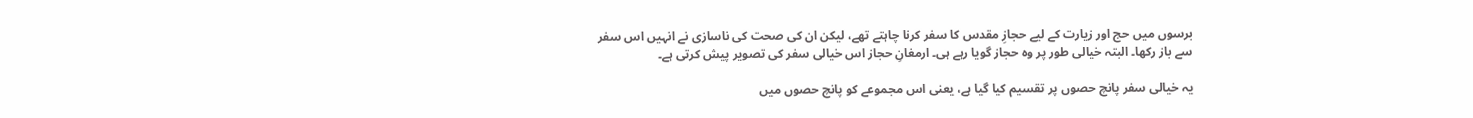برسوں میں حج اور زیارت کے لیے حجازِ مقدس کا سفر کرنا چاہتے تھے، لیکن ان کی صحت کی ناسازی نے انہیں اس سفر سے باز رکھا۔ البتہ خیالی طور پر وہ حجاز گویا رہے ہی۔ ارمغانِ حجاز اس خیالی سفر کی تصویر پیش کرتی ہے۔

یہ خیالی سفر پانچ حصوں پر تقسیم کیا گیا ہے، یعنی اس مجموعے کو پانچ حصوں میں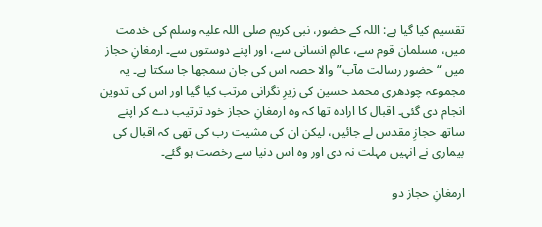تقسیم کیا گیا ہے: اللہ کے حضور، نبی کریم صلی اللہ علیہ وسلم کی خدمت میں، مسلمان قوم سے، عالمِ انسانی سے، اور اپنے دوستوں سے۔ ارمغانِ حجاز میں “حضور رسالت مآب” والا حصہ اس کی جان سمجھا جا سکتا ہے۔ یہ مجموعہ چودھری محمد حسین کی زیرِ نگرانی مرتب کیا گیا اور اس کی تدوین انجام دی گئی۔ اقبال کا ارادہ تھا کہ وہ ارمغانِ حجاز خود ترتیب دے کر اپنے ساتھ حجازِ مقدس لے جائیں، لیکن ان کی مشیت رب کی تھی کہ اقبال کی بیماری نے انہیں مہلت نہ دی اور وہ اس دنیا سے رخصت ہو گئے۔

ارمغانِ حجاز دو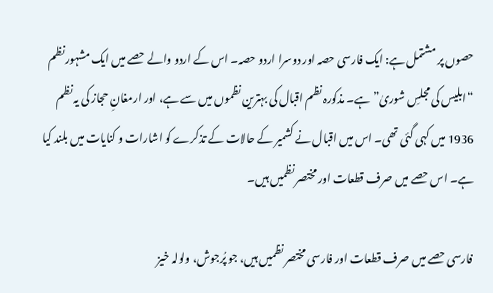حصوں پر مشتمل ہے: ایک فارسی حصہ اور دوسرا اردو حصہ۔ اس کے اردو والے حصے میں ایک مشہور نظم “ابلیس کی مجلسِ شوریٰ” ہے۔ مذکورہ نظم اقبال کی بہترین نظموں میں سے ہے، اور ارمغانِ حجاز کی یہ نظم 1936 میں کہی گئی تھی۔ اس میں اقبال نے کشمیر کے حالات کے تذکرے کو اشارات و کنایات میں بلند کیا ہے۔ اس حصے میں صرف قطعات اور مختصر نظمیں ہیں۔

فارسی حصے میں صرف قطعات اور فارسی مختصر نظمیں ہیں، جو پُرجوش، ولولہ خیز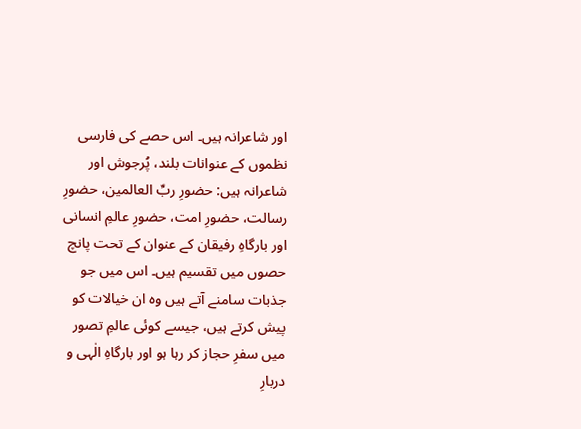اور شاعرانہ ہیں۔ اس حصے کی فارسی نظموں کے عنوانات بلند، پُرجوش اور شاعرانہ ہیں: حضورِ ربِّ العالمین، حضورِ رسالت، حضورِ امت، حضورِ عالمِ انسانی اور بارگاہِ رفیقان کے عنوان کے تحت پانچ حصوں میں تقسیم ہیں۔ اس میں جو جذبات سامنے آتے ہیں وہ ان خیالات کو پیش کرتے ہیں، جیسے کوئی عالمِ تصور میں سفرِ حجاز کر رہا ہو اور بارگاہِ الٰہی و دربارِ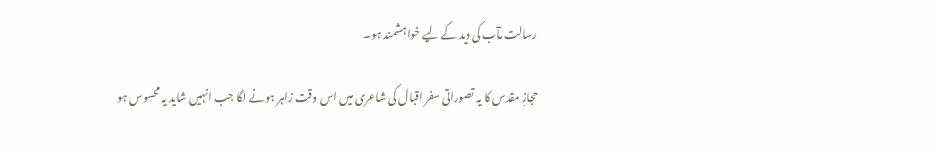رسالت مآب کی دید کے لیے خواہشمند ہو۔

حجازِ مقدس کا یہ تصوراتی سفر اقبال کی شاعری میں اس وقت زاہر ہونے لگا جب انہیں شاید یہ محسوس ہو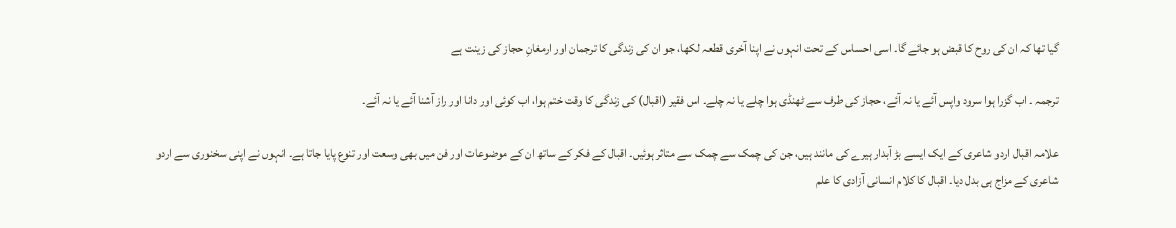گیا تھا کہ ان کی روح کا قبض ہو جائے گا۔ اسی احساس کے تحت انہوں نے اپنا آخری قطعہ لکھا، جو ان کی زندگی کا ترجمان اور ارمغانِ حجاز کی زینت ہے

ترجمہ ۔ اب گزرا ہوا سرود واپس آئے یا نہ آئے، حجاز کی طرف سے ٹھنڈی ہوا چلے یا نہ چلے۔ اس فقیر (اقبال) کی زندگی کا وقت ختم ہوا، اب کوئی اور دانا اور راز آشنا آئے یا نہ آئے۔

علامہ اقبال اردو شاعری کے ایک ایسے بڑ آبدار ہیرے کی مانند ہیں، جن کی چمک سے چمک سے متاثر ہوئیں۔ اقبال کے فکر کے ساتھ ان کے موضوعات اور فن میں بھی وسعت اور تنوع پایا جاتا ہے۔ انہوں نے اپنی سخنوری سے اردو شاعری کے مزاج ہی بدل دیا۔ اقبال کا کلام انسانی آزادی کا علم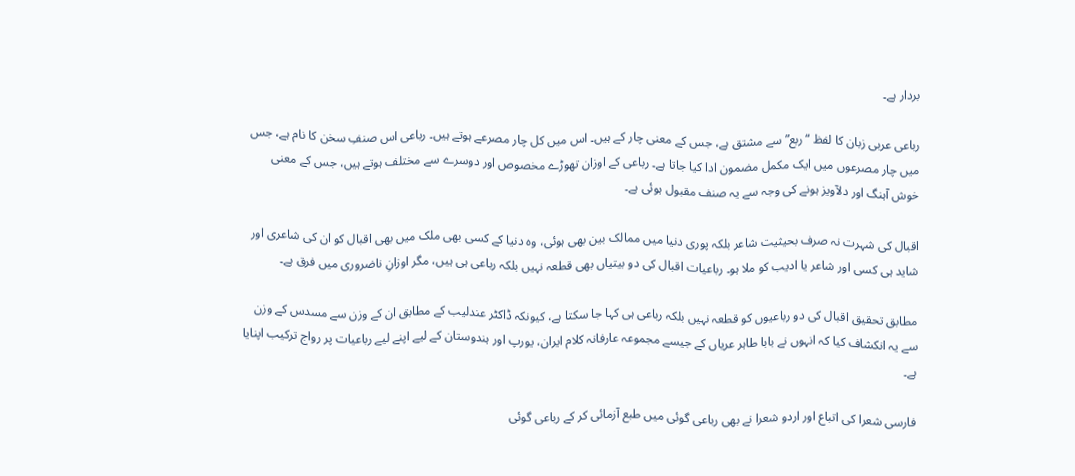بردار ہے۔

رباعی عربی زبان کا لفظ “ربع” سے مشتق ہے، جس کے معنی چار کے ہیں۔ اس میں کل چار مصرعے ہوتے ہیں۔ رباعی اس صنفِ سخن کا نام ہے، جس میں چار مصرعوں میں ایک مکمل مضمون ادا کیا جاتا ہے۔ رباعی کے اوزان تھوڑے مخصوص اور دوسرے سے مختلف ہوتے ہیں، جس کے معنی خوش آہنگ اور دلآویز ہونے کی وجہ سے یہ صنف مقبول ہوئی ہے۔

اقبال کی شہرت نہ صرف بحیثیت شاعر بلکہ پوری دنیا میں ممالک بین بھی ہوئی، وہ دنیا کے کسی بھی ملک میں بھی اقبال کو ان کی شاعری اور شاید ہی کسی اور شاعر یا ادیب کو ملا ہو۔ رباعیات اقبال کی دو بیتیاں بھی قطعہ نہیں بلکہ رباعی ہی ہیں، مگر اوزانِ ناضروری میں فرق ہے۔

مطابق تحقیق اقبال کی دو رباعیوں کو قطعہ نہیں بلکہ رباعی ہی کہا جا سکتا ہے، کیونکہ ڈاکٹر عندلیب کے مطابق ان کے وزن سے مسدس کے وزن سے یہ انکشاف کیا کہ انہوں نے بابا طاہر عریاں کے جیسے مجموعہ عارفانہ کلام ایران، یورپ اور ہندوستان کے لیے اپنے لیے رباعیات پر رواج ترکیب اپنایا ہے۔

فارسی شعرا کی اتباع اور اردو شعرا نے بھی رباعی گوئی میں طبع آزمائی کر کے رباعی گوئی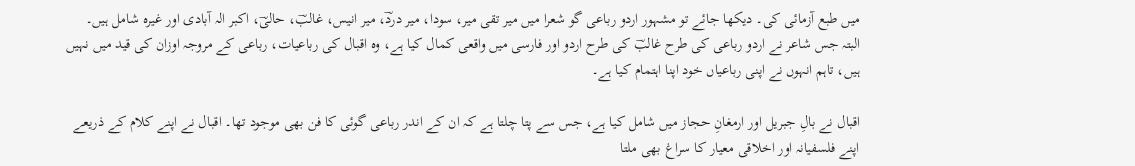میں طبع آزمائی کی۔ دیکھا جائے تو مشہور اردو رباعی گو شعرا میں میر تقی میر، سودا، میر دردؔ، میر انیس، غالبؔ، حالیؔ، اکبر الہ آبادی اور غیرہ شامل ہیں۔ البتہ جس شاعر نے اردو رباعی کی طرح غالبؔ کی طرح اردو اور فارسی میں واقعی کمال کیا ہے، وہ اقبال کی رباعیات، رباعی کے مروجہ اوزان کی قید میں نہیں ہیں، تاہم انہوں نے اپنی رباعیاں خود اپنا اہتمام کیا ہے۔

اقبال نے بالِ جبریل اور ارمغانِ حجاز میں شامل کیا ہے، جس سے پتا چلتا ہے کہ ان کے اندر رباعی گوئی کا فن بھی موجود تھا۔ اقبال نے اپنے کلام کے ذریعے اپنے فلسفیانہ اور اخلاقی معیار کا سراغ بھی ملتا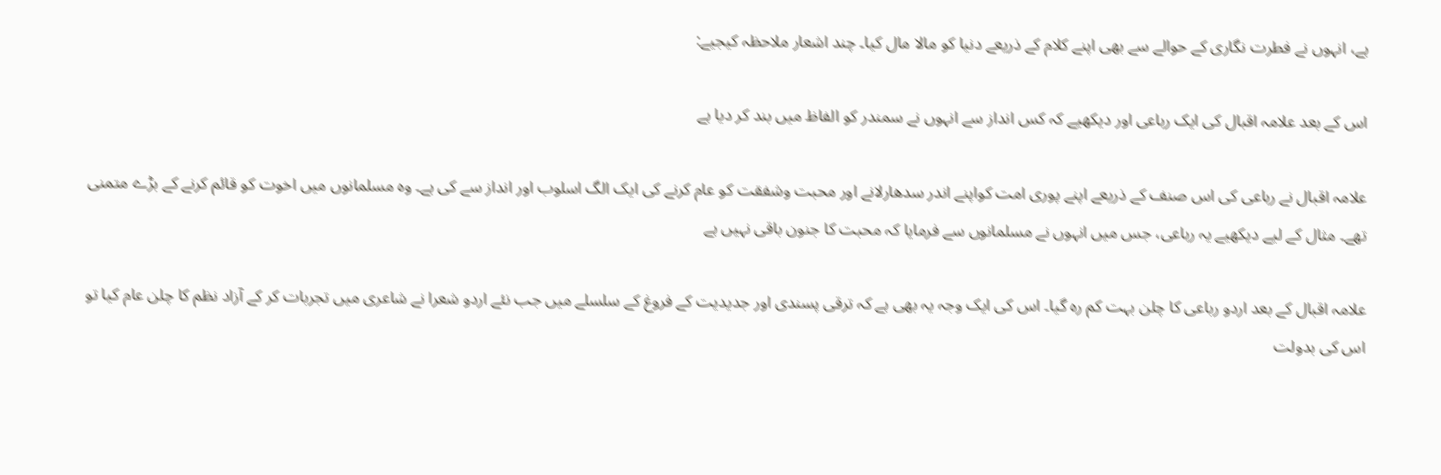ہے، انہوں نے فطرت نگاری کے حوالے سے بھی اپنے کلام کے ذریعے دنیا کو مالا مال کیا۔ چند اشعار ملاحظہ کیجیے:

اس کے بعد علامہ اقبال کی ایک رباعی اور دیکھیے کہ کس انداز سے انہوں نے سمندر کو الفاظ میں بند کر دیا ہے

علامہ اقبال نے رباعی کی اس صنف کے ذریعے اپنے پوری امت کواپنے اندر سدھارلانے اور محبت وشفقت کو عام کرنے کی ایک الگ اسلوب اور انداز سے کی ہے۔ وہ مسلمانوں میں اخوت کو قائم کرنے کے بڑے متمنی تھے۔ مثال کے لیے دیکھیے یہ رباعی، جس میں انہوں نے مسلمانوں سے فرمایا کہ محبت کا جنون باقی نہیں ہے

علامہ اقبال کے بعد اردو رباعی کا چلن بہت کم رہ گیا۔ اس کی ایک وجہ یہ بھی ہے کہ ترقی پسندی اور جدیدیت کے فروغ کے سلسلے میں جب نئے اردو شعرا نے شاعری میں تجربات کر کے آزاد نظم کا چلن عام کیا تو اس کی بدولت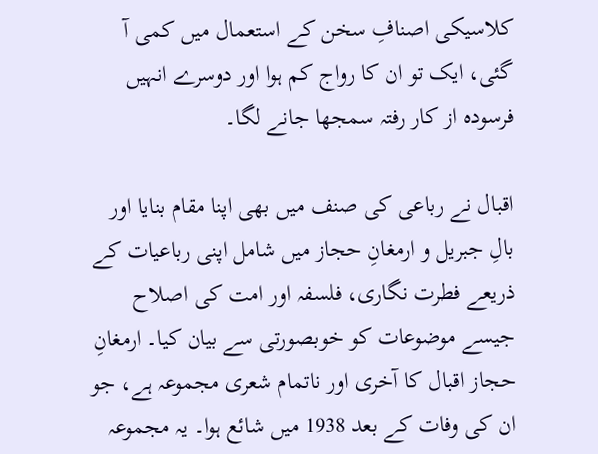کلاسیکی اصنافِ سخن کے استعمال میں کمی آ گئی، ایک تو ان کا رواج کم ہوا اور دوسرے انہیں فرسودہ از کار رفتہ سمجھا جانے لگا۔

اقبال نے رباعی کی صنف میں بھی اپنا مقام بنایا اور بالِ جبریل و ارمغانِ حجاز میں شامل اپنی رباعیات کے ذریعے فطرت نگاری، فلسفہ اور امت کی اصلاح جیسے موضوعات کو خوبصورتی سے بیان کیا۔ ارمغانِ حجاز اقبال کا آخری اور ناتمام شعری مجموعہ ہے، جو ان کی وفات کے بعد 1938 میں شائع ہوا۔ یہ مجموعہ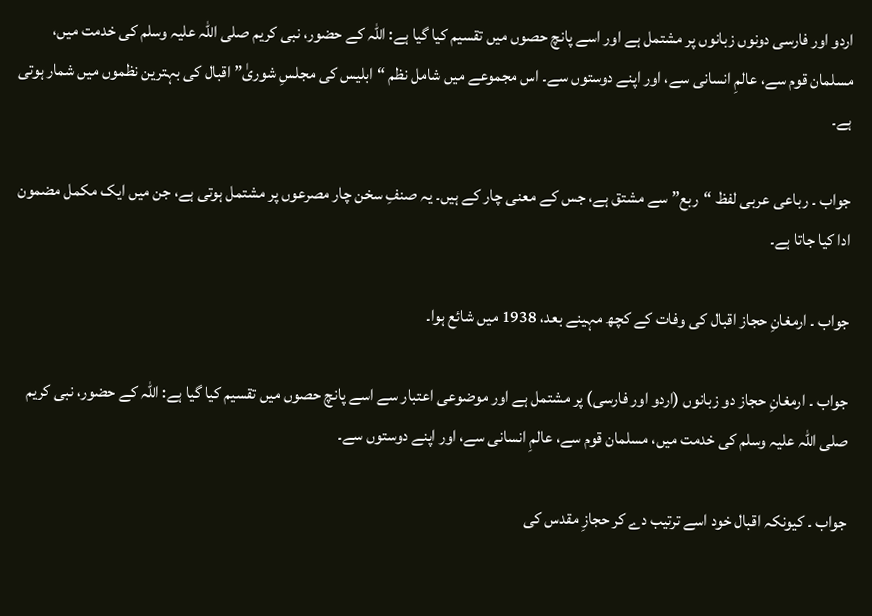اردو اور فارسی دونوں زبانوں پر مشتمل ہے اور اسے پانچ حصوں میں تقسیم کیا گیا ہے: اللہ کے حضور، نبی کریم صلی اللہ علیہ وسلم کی خدمت میں، مسلمان قوم سے، عالمِ انسانی سے، اور اپنے دوستوں سے۔ اس مجموعے میں شامل نظم “ابلیس کی مجلسِ شوریٰ” اقبال کی بہترین نظموں میں شمار ہوتی ہے۔

جواب ۔ رباعی عربی لفظ “ربع” سے مشتق ہے، جس کے معنی چار کے ہیں۔ یہ صنفِ سخن چار مصرعوں پر مشتمل ہوتی ہے، جن میں ایک مکمل مضمون ادا کیا جاتا ہے۔

جواب ۔ ارمغانِ حجاز اقبال کی وفات کے کچھ مہینے بعد، 1938 میں شائع ہوا۔

جواب ۔ ارمغانِ حجاز دو زبانوں (اردو اور فارسی) پر مشتمل ہے اور موضوعی اعتبار سے اسے پانچ حصوں میں تقسیم کیا گیا ہے: اللہ کے حضور، نبی کریم صلی اللہ علیہ وسلم کی خدمت میں، مسلمان قوم سے، عالمِ انسانی سے، اور اپنے دوستوں سے۔

جواب ۔ کیونکہ اقبال خود اسے ترتیب دے کر حجازِ مقدس کی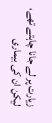زیارت پر لے جانا چاہتے تھے، لیکن ان کی بیماری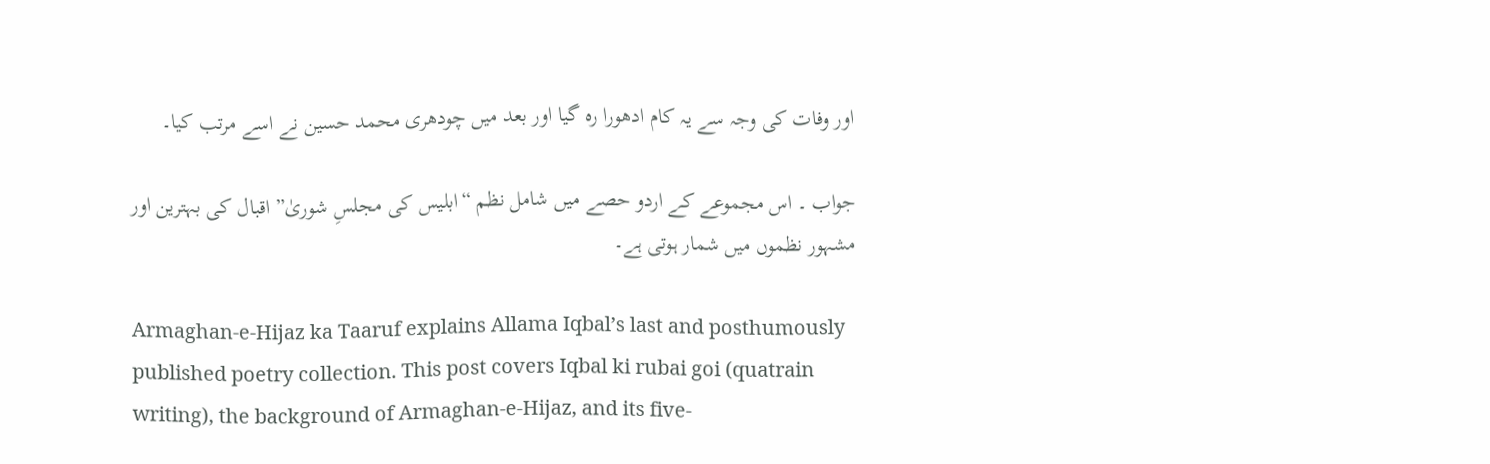اور وفات کی وجہ سے یہ کام ادھورا رہ گیا اور بعد میں چودھری محمد حسین نے اسے مرتب کیا۔

جواب ۔ اس مجموعے کے اردو حصے میں شامل نظم “ابلیس کی مجلسِ شوریٰ” اقبال کی بہترین اور مشہور نظموں میں شمار ہوتی ہے۔

Armaghan-e-Hijaz ka Taaruf explains Allama Iqbal’s last and posthumously published poetry collection. This post covers Iqbal ki rubai goi (quatrain writing), the background of Armaghan-e-Hijaz, and its five-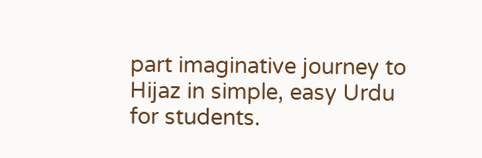part imaginative journey to Hijaz in simple, easy Urdu for students.